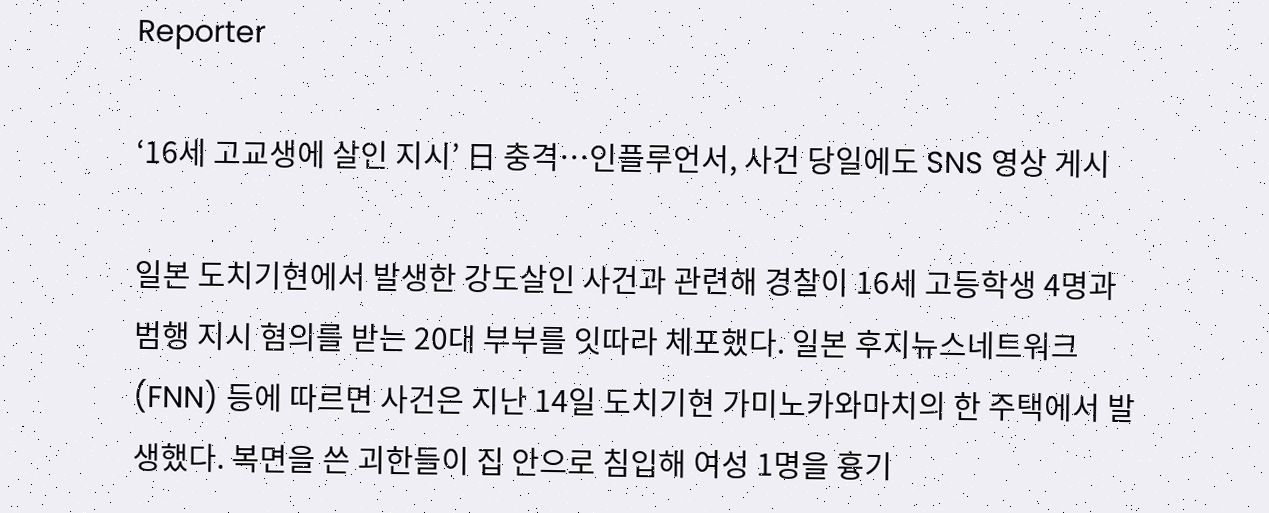Reporter

‘16세 고교생에 살인 지시’ 日 충격…인플루언서, 사건 당일에도 SNS 영상 게시

일본 도치기현에서 발생한 강도살인 사건과 관련해 경찰이 16세 고등학생 4명과 범행 지시 혐의를 받는 20대 부부를 잇따라 체포했다. 일본 후지뉴스네트워크(FNN) 등에 따르면 사건은 지난 14일 도치기현 가미노카와마치의 한 주택에서 발생했다. 복면을 쓴 괴한들이 집 안으로 침입해 여성 1명을 흉기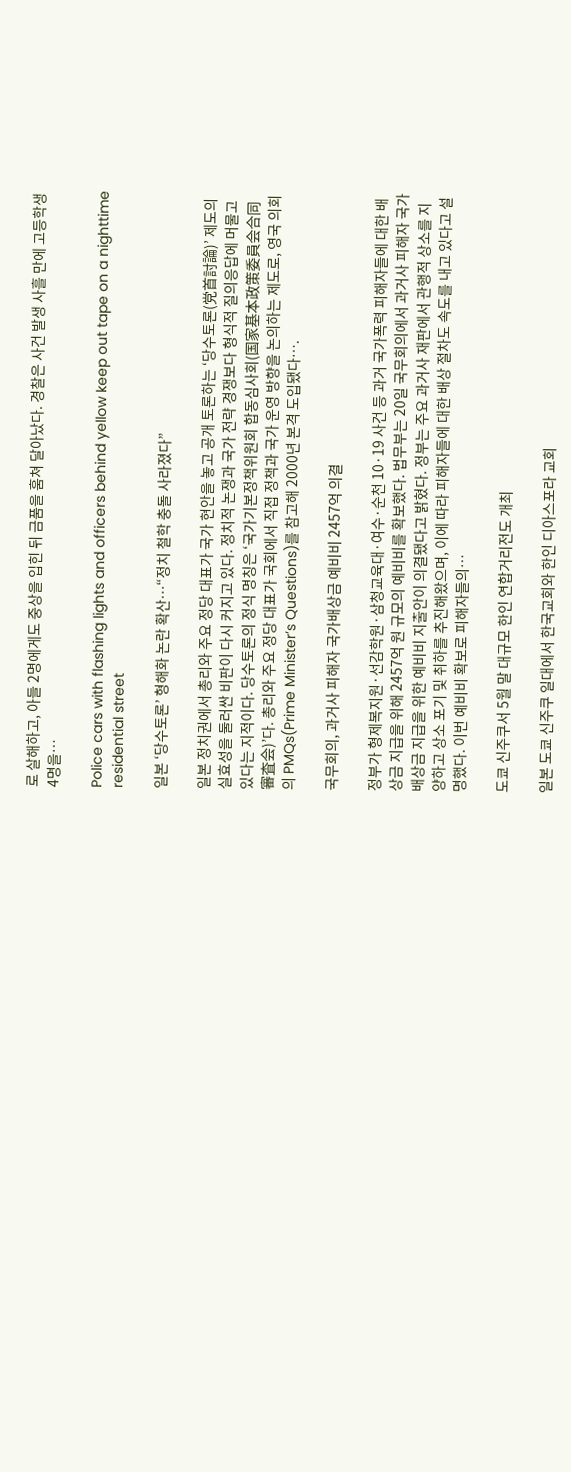로 살해하고, 아들 2명에게도 중상을 입힌 뒤 금품을 훔쳐 달아났다. 경찰은 사건 발생 사흘 만에 고등학생 4명을…

Police cars with flashing lights and officers behind yellow keep out tape on a nighttime residential street

일본 ‘당수토론’ 형해화 논란 확산…“정치 철학 충돌 사라졌다”

일본 정치권에서 총리와 주요 정당 대표가 국가 현안을 놓고 공개 토론하는 ‘당수토론(党首討論)’ 제도의 실효성을 둘러싼 비판이 다시 커지고 있다. 정치적 논쟁과 국가 전략 경쟁보다 형식적 질의응답에 머물고 있다는 지적이다. 당수토론의 정식 명칭은 ‘국가기본정책위원회 합동심사회(国家基本政策委員会合同審査会)’다. 총리와 주요 정당 대표가 국회에서 직접 정책과 국가 운영 방향을 논의하는 제도로, 영국 의회의 PMQs(Prime Minister’s Questions)를 참고해 2000년 본격 도입됐다….

국무회의, 과거사 피해자 국가배상금 예비비 2457억 의결

정부가 형제복지원·선감학원·삼청교육대·여수·순천 10·19 사건 등 과거 국가폭력 피해자들에 대한 배상금 지급을 위해 2457억 원 규모의 예비비를 확보했다. 법무부는 20일 국무회의에서 과거사 피해자 국가배상금 지급을 위한 예비비 지출안이 의결됐다고 밝혔다. 정부는 주요 과거사 재판에서 관행적 상소를 지양하고 상소 포기 및 취하를 추진해왔으며, 이에 따라 피해자들에 대한 배상 절차도 속도를 내고 있다고 설명했다. 이번 예비비 확보로 피해자들의…

도쿄 신주쿠서 5월 말 대규모 한인 연합거리전도 개최

일본 도쿄 신주쿠 일대에서 한국교회와 한인 디아스포라 교회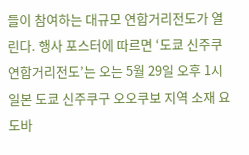들이 참여하는 대규모 연합거리전도가 열린다. 행사 포스터에 따르면 ‘도쿄 신주쿠 연합거리전도’는 오는 5월 29일 오후 1시 일본 도쿄 신주쿠구 오오쿠보 지역 소재 요도바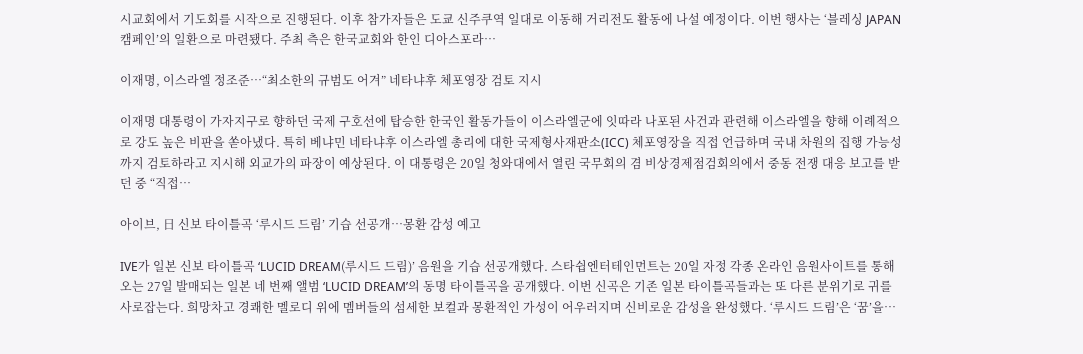시교회에서 기도회를 시작으로 진행된다. 이후 참가자들은 도쿄 신주쿠역 일대로 이동해 거리전도 활동에 나설 예정이다. 이번 행사는 ‘블레싱 JAPAN 캠페인’의 일환으로 마련됐다. 주최 측은 한국교회와 한인 디아스포라…

이재명, 이스라엘 정조준…“최소한의 규범도 어겨” 네타냐후 체포영장 검토 지시

이재명 대통령이 가자지구로 향하던 국제 구호선에 탑승한 한국인 활동가들이 이스라엘군에 잇따라 나포된 사건과 관련해 이스라엘을 향해 이례적으로 강도 높은 비판을 쏟아냈다. 특히 베냐민 네타냐후 이스라엘 총리에 대한 국제형사재판소(ICC) 체포영장을 직접 언급하며 국내 차원의 집행 가능성까지 검토하라고 지시해 외교가의 파장이 예상된다. 이 대통령은 20일 청와대에서 열린 국무회의 겸 비상경제점검회의에서 중동 전쟁 대응 보고를 받던 중 “직접…

아이브, 日 신보 타이틀곡 ‘루시드 드림’ 기습 선공개…몽환 감성 예고

IVE가 일본 신보 타이틀곡 ‘LUCID DREAM(루시드 드림)’ 음원을 기습 선공개했다. 스타쉽엔터테인먼트는 20일 자정 각종 온라인 음원사이트를 통해 오는 27일 발매되는 일본 네 번째 앨범 ‘LUCID DREAM’의 동명 타이틀곡을 공개했다. 이번 신곡은 기존 일본 타이틀곡들과는 또 다른 분위기로 귀를 사로잡는다. 희망차고 경쾌한 멜로디 위에 멤버들의 섬세한 보컬과 몽환적인 가성이 어우러지며 신비로운 감성을 완성했다. ‘루시드 드림’은 ‘꿈’을…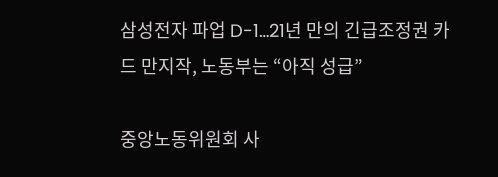삼성전자 파업 D-1…21년 만의 긴급조정권 카드 만지작, 노동부는 “아직 성급”

중앙노동위원회 사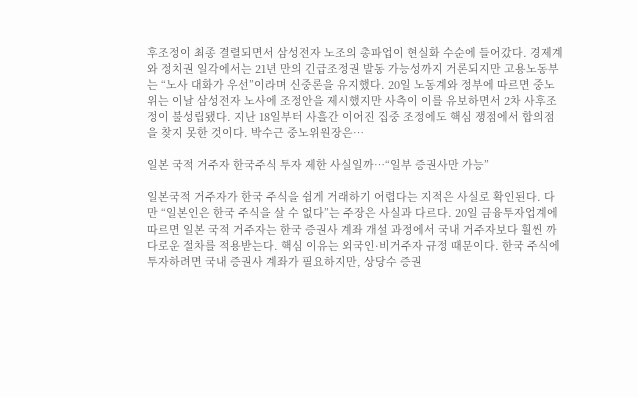후조정이 최종 결렬되면서 삼성전자 노조의 총파업이 현실화 수순에 들어갔다. 경제계와 정치권 일각에서는 21년 만의 긴급조정권 발동 가능성까지 거론되지만 고용노동부는 “노사 대화가 우선”이라며 신중론을 유지했다. 20일 노동계와 정부에 따르면 중노위는 이날 삼성전자 노사에 조정안을 제시했지만 사측이 이를 유보하면서 2차 사후조정이 불성립됐다. 지난 18일부터 사흘간 이어진 집중 조정에도 핵심 쟁점에서 합의점을 찾지 못한 것이다. 박수근 중노위원장은…

일본 국적 거주자 한국주식 투자 제한 사실일까…“일부 증권사만 가능”

일본국적 거주자가 한국 주식을 쉽게 거래하기 어렵다는 지적은 사실로 확인된다. 다만 “일본인은 한국 주식을 살 수 없다”는 주장은 사실과 다르다. 20일 금융투자업계에 따르면 일본 국적 거주자는 한국 증권사 계좌 개설 과정에서 국내 거주자보다 훨씬 까다로운 절차를 적용받는다. 핵심 이유는 외국인·비거주자 규정 때문이다. 한국 주식에 투자하려면 국내 증권사 계좌가 필요하지만, 상당수 증권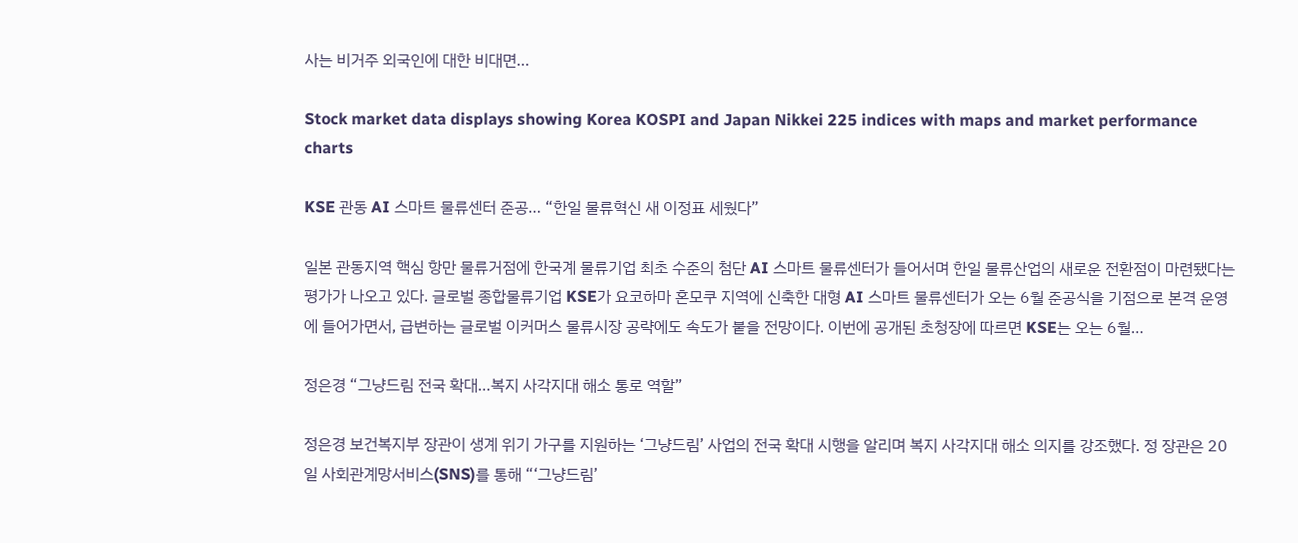사는 비거주 외국인에 대한 비대면…

Stock market data displays showing Korea KOSPI and Japan Nikkei 225 indices with maps and market performance charts

KSE 관동 AI 스마트 물류센터 준공… “한일 물류혁신 새 이정표 세웠다”

일본 관동지역 핵심 항만 물류거점에 한국계 물류기업 최초 수준의 첨단 AI 스마트 물류센터가 들어서며 한일 물류산업의 새로운 전환점이 마련됐다는 평가가 나오고 있다. 글로벌 종합물류기업 KSE가 요코하마 혼모쿠 지역에 신축한 대형 AI 스마트 물류센터가 오는 6월 준공식을 기점으로 본격 운영에 들어가면서, 급변하는 글로벌 이커머스 물류시장 공략에도 속도가 붙을 전망이다. 이번에 공개된 초청장에 따르면 KSE는 오는 6월…

정은경 “그냥드림 전국 확대…복지 사각지대 해소 통로 역할”

정은경 보건복지부 장관이 생계 위기 가구를 지원하는 ‘그냥드림’ 사업의 전국 확대 시행을 알리며 복지 사각지대 해소 의지를 강조했다. 정 장관은 20일 사회관계망서비스(SNS)를 통해 “‘그냥드림’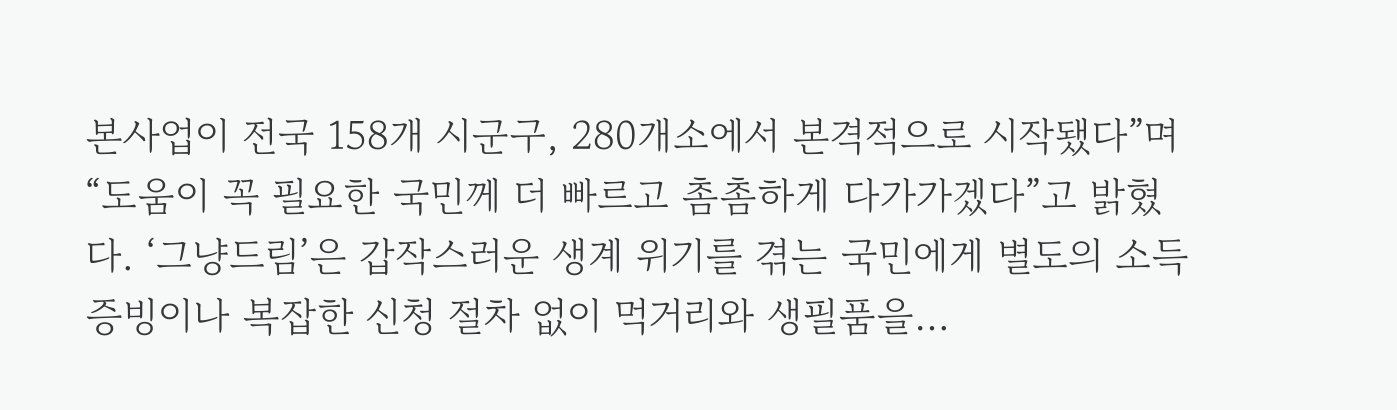본사업이 전국 158개 시군구, 280개소에서 본격적으로 시작됐다”며 “도움이 꼭 필요한 국민께 더 빠르고 촘촘하게 다가가겠다”고 밝혔다. ‘그냥드림’은 갑작스러운 생계 위기를 겪는 국민에게 별도의 소득 증빙이나 복잡한 신청 절차 없이 먹거리와 생필품을…